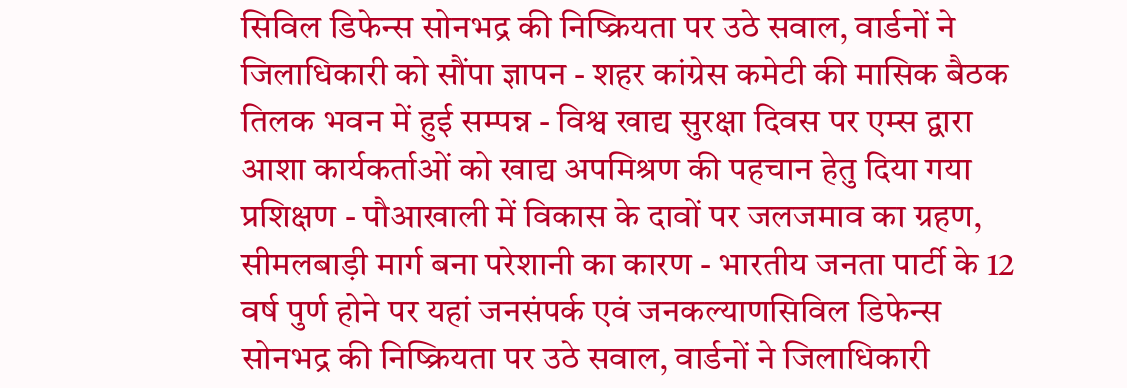सिविल डिफेन्स सोनभद्र की निष्क्रियता पर उठे सवाल, वार्डनों ने जिलाधिकारी को सौंपा ज्ञापन - शहर कांग्रेस कमेटी की मासिक बैठक तिलक भवन में हुई सम्पन्न - विश्व खाद्य सुरक्षा दिवस पर एम्स द्वारा आशा कार्यकर्ताओं को खाद्य अपमिश्रण की पहचान हेतु दिया गया प्रशिक्षण - पौआखाली में विकास के दावों पर जलजमाव का ग्रहण, सीमलबाड़ी मार्ग बना परेशानी का कारण - भारतीय जनता पार्टी के 12 वर्ष पुर्ण होने पर यहां जनसंपर्क एवं जनकल्याणसिविल डिफेन्स सोनभद्र की निष्क्रियता पर उठे सवाल, वार्डनों ने जिलाधिकारी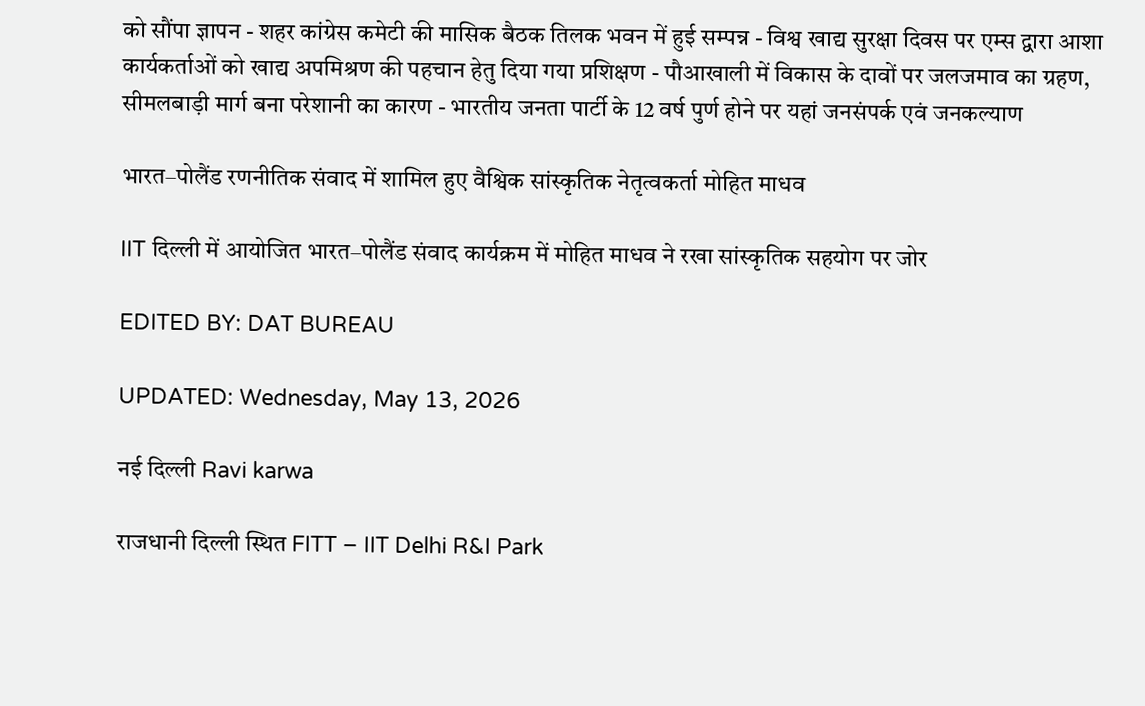को सौंपा ज्ञापन - शहर कांग्रेस कमेटी की मासिक बैठक तिलक भवन में हुई सम्पन्न - विश्व खाद्य सुरक्षा दिवस पर एम्स द्वारा आशा कार्यकर्ताओं को खाद्य अपमिश्रण की पहचान हेतु दिया गया प्रशिक्षण - पौआखाली में विकास के दावों पर जलजमाव का ग्रहण, सीमलबाड़ी मार्ग बना परेशानी का कारण - भारतीय जनता पार्टी के 12 वर्ष पुर्ण होने पर यहां जनसंपर्क एवं जनकल्याण

भारत–पोलैंड रणनीतिक संवाद में शामिल हुए वैश्विक सांस्कृतिक नेतृत्वकर्ता मोहित माधव

IIT दिल्ली में आयोजित भारत–पोलैंड संवाद कार्यक्रम में मोहित माधव ने रखा सांस्कृतिक सहयोग पर जोर

EDITED BY: DAT BUREAU

UPDATED: Wednesday, May 13, 2026

नई दिल्ली Ravi karwa

राजधानी दिल्ली स्थित FITT – IIT Delhi R&I Park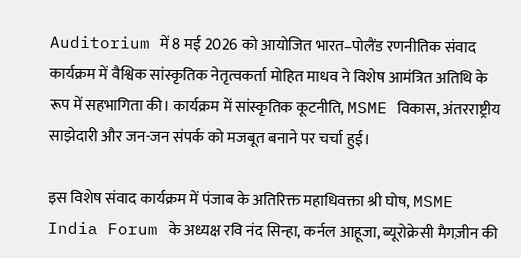Auditorium में 8 मई 2026 को आयोजित भारत–पोलैंड रणनीतिक संवाद कार्यक्रम में वैश्विक सांस्कृतिक नेतृत्वकर्ता मोहित माधव ने विशेष आमंत्रित अतिथि के रूप में सहभागिता की। कार्यक्रम में सांस्कृतिक कूटनीति, MSME विकास, अंतरराष्ट्रीय साझेदारी और जन-जन संपर्क को मजबूत बनाने पर चर्चा हुई।

इस विशेष संवाद कार्यक्रम में पंजाब के अतिरिक्त महाधिवक्ता श्री घोष, MSME India Forum के अध्यक्ष रवि नंद सिन्हा, कर्नल आहूजा, ब्यूरोक्रेसी मैगज़ीन की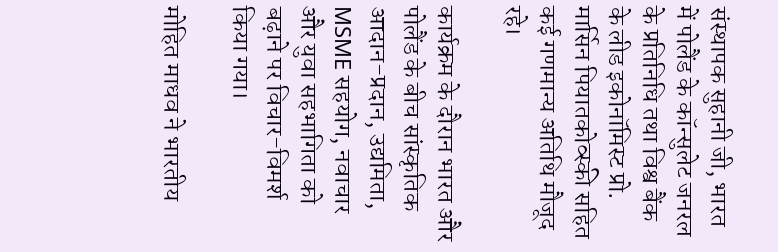संस्थापक सुहानी जी, भारत में पोलैंड के कॉन्सुलेट जनरल के प्रतिनिधि तथा विश्व बैंक के लीड इकोनॉमिस्ट प्रो. मार्सिन पियातकोव्स्की सहित कई गणमान्य अतिथि मौजूद रहे।

कार्यक्रम के दौरान भारत और पोलैंड के बीच सांस्कृतिक आदान-प्रदान, उद्यमिता, MSME सहयोग, नवाचार और युवा सहभागिता को बढ़ाने पर विचार-विमर्श किया गया।

मोहित माधव ने भारतीय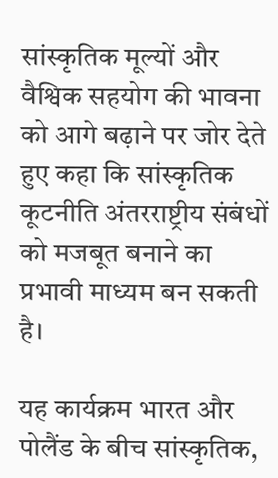सांस्कृतिक मूल्यों और वैश्विक सहयोग की भावना को आगे बढ़ाने पर जोर देते हुए कहा कि सांस्कृतिक कूटनीति अंतरराष्ट्रीय संबंधों को मजबूत बनाने का प्रभावी माध्यम बन सकती है।

यह कार्यक्रम भारत और पोलैंड के बीच सांस्कृतिक,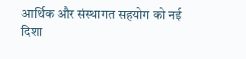आर्थिक और संस्थागत सहयोग को नई दिशा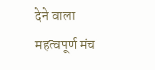देने वाला महत्वपूर्ण मंच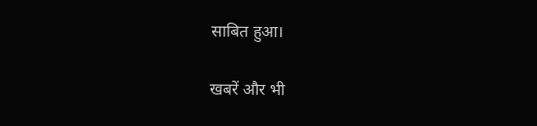साबित हुआ।

खबरें और भी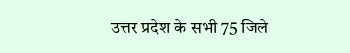उत्तर प्रदेश के सभी 75 जिले